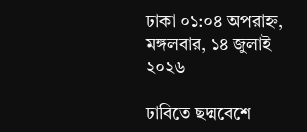ঢাকা ০১:০৪ অপরাহ্ন, মঙ্গলবার, ১৪ জুলাই ২০২৬

ঢাবিতে ছদ্মবেশে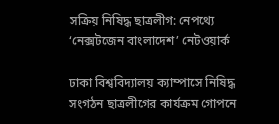সক্রিয় নিষিদ্ধ ছাত্রলীগ: নেপথ্যে ‘নেক্সটজেন বাংলাদেশ’ নেটওয়ার্ক

ঢাকা বিশ্ববিদ্যালয় ক্যাম্পাসে নিষিদ্ধ সংগঠন ছাত্রলীগের কার্যক্রম গোপনে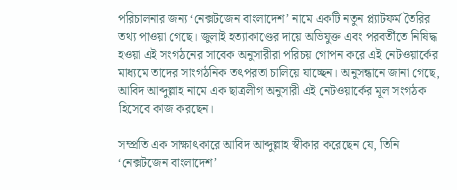পরিচালনার জন্য ‘নেক্সটজেন বাংলাদেশ’ নামে একটি নতুন প্ল্যাটফর্ম তৈরির তথ্য পাওয়া গেছে। জুলাই হত্যাকাণ্ডের দায়ে অভিযুক্ত এবং পরবর্তীতে নিষিদ্ধ হওয়া এই সংগঠনের সাবেক অনুসারীরা পরিচয় গোপন করে এই নেটওয়ার্কের মাধ্যমে তাদের সাংগঠনিক তৎপরতা চালিয়ে যাচ্ছেন। অনুসন্ধানে জানা গেছে, আবিদ আব্দুল্লাহ নামে এক ছাত্রলীগ অনুসারী এই নেটওয়ার্কের মূল সংগঠক হিসেবে কাজ করছেন।

সম্প্রতি এক সাক্ষাৎকারে আবিদ আব্দুল্লাহ স্বীকার করেছেন যে, তিনি ‘নেক্সটজেন বাংলাদেশ’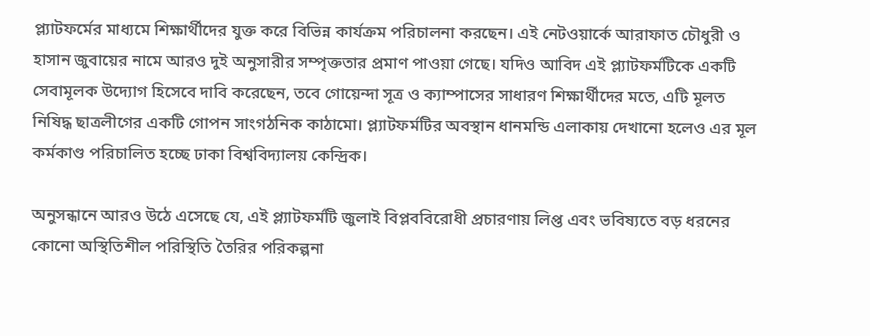প্ল্যাটফর্মের মাধ্যমে শিক্ষার্থীদের যুক্ত করে বিভিন্ন কার্যক্রম পরিচালনা করছেন। এই নেটওয়ার্কে আরাফাত চৌধুরী ও হাসান জুবায়ের নামে আরও দুই অনুসারীর সম্পৃক্ততার প্রমাণ পাওয়া গেছে। যদিও আবিদ এই প্ল্যাটফর্মটিকে একটি সেবামূলক উদ্যোগ হিসেবে দাবি করেছেন, তবে গোয়েন্দা সূত্র ও ক্যাম্পাসের সাধারণ শিক্ষার্থীদের মতে, এটি মূলত নিষিদ্ধ ছাত্রলীগের একটি গোপন সাংগঠনিক কাঠামো। প্ল্যাটফর্মটির অবস্থান ধানমন্ডি এলাকায় দেখানো হলেও এর মূল কর্মকাণ্ড পরিচালিত হচ্ছে ঢাকা বিশ্ববিদ্যালয় কেন্দ্রিক।

অনুসন্ধানে আরও উঠে এসেছে যে, এই প্ল্যাটফর্মটি জুলাই বিপ্লববিরোধী প্রচারণায় লিপ্ত এবং ভবিষ্যতে বড় ধরনের কোনো অস্থিতিশীল পরিস্থিতি তৈরির পরিকল্পনা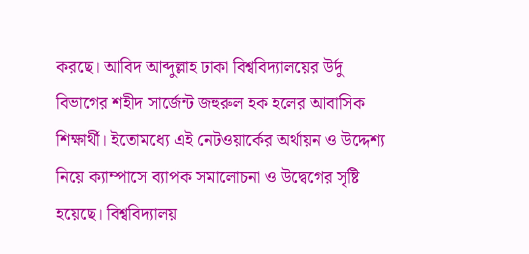করছে। আবিদ আব্দুল্লাহ ঢাকা বিশ্ববিদ্যালয়ের উর্দু বিভাগের শহীদ সার্জেন্ট জহুরুল হক হলের আবাসিক শিক্ষার্থী। ইতোমধ্যে এই নেটওয়ার্কের অর্থায়ন ও উদ্দেশ্য নিয়ে ক্যাম্পাসে ব্যাপক সমালোচনা ও উদ্বেগের সৃষ্টি হয়েছে। বিশ্ববিদ্যালয়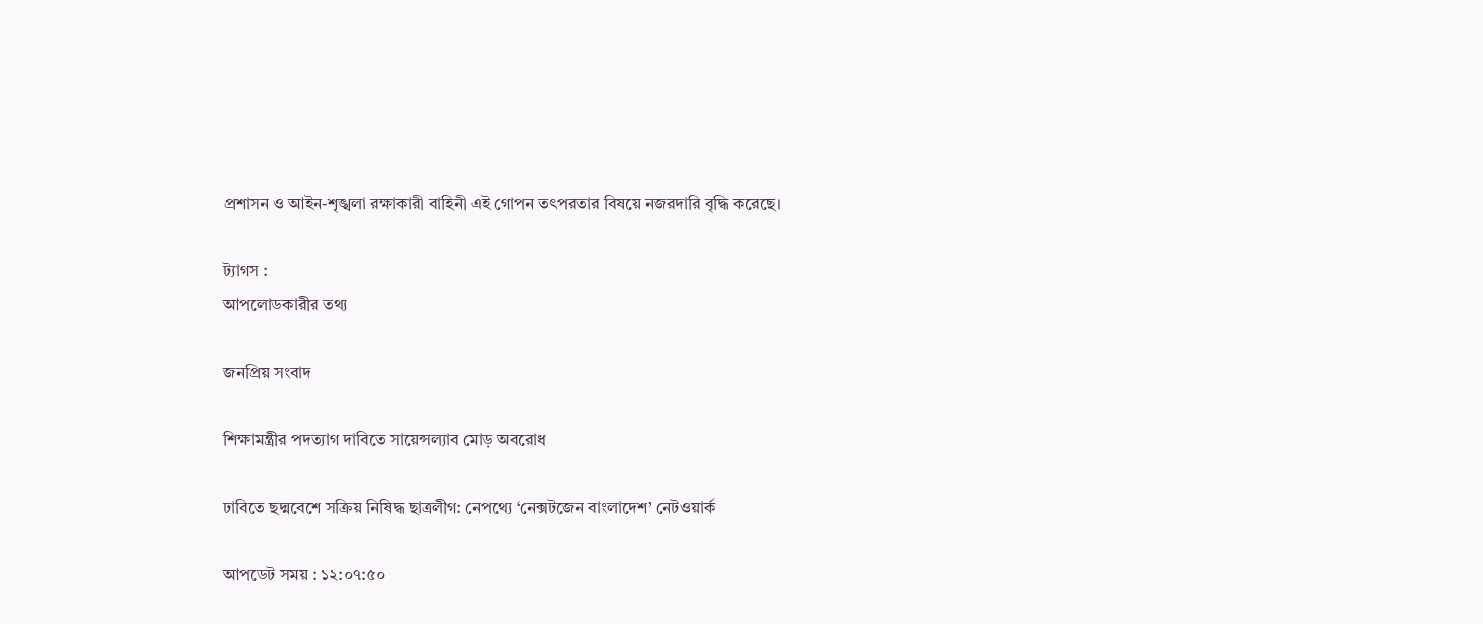প্রশাসন ও আইন-শৃঙ্খলা রক্ষাকারী বাহিনী এই গোপন তৎপরতার বিষয়ে নজরদারি বৃদ্ধি করেছে।

ট্যাগস :
আপলোডকারীর তথ্য

জনপ্রিয় সংবাদ

শিক্ষামন্ত্রীর পদত্যাগ দাবিতে সায়েন্সল্যাব মোড় অবরোধ

ঢাবিতে ছদ্মবেশে সক্রিয় নিষিদ্ধ ছাত্রলীগ: নেপথ্যে ‘নেক্সটজেন বাংলাদেশ’ নেটওয়ার্ক

আপডেট সময় : ১২:০৭:৫০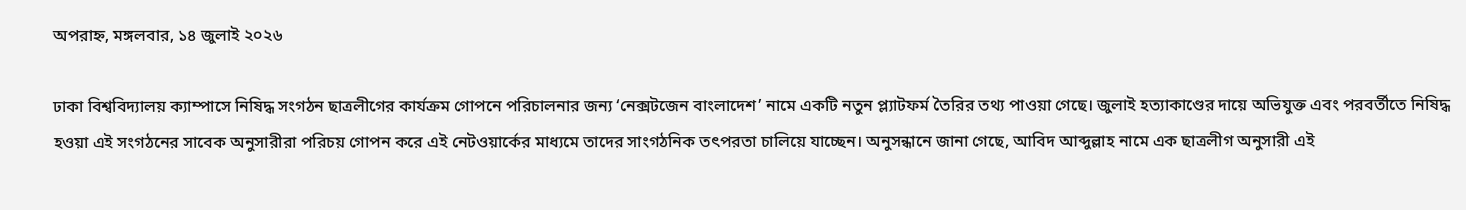অপরাহ্ন, মঙ্গলবার, ১৪ জুলাই ২০২৬

ঢাকা বিশ্ববিদ্যালয় ক্যাম্পাসে নিষিদ্ধ সংগঠন ছাত্রলীগের কার্যক্রম গোপনে পরিচালনার জন্য ‘নেক্সটজেন বাংলাদেশ’ নামে একটি নতুন প্ল্যাটফর্ম তৈরির তথ্য পাওয়া গেছে। জুলাই হত্যাকাণ্ডের দায়ে অভিযুক্ত এবং পরবর্তীতে নিষিদ্ধ হওয়া এই সংগঠনের সাবেক অনুসারীরা পরিচয় গোপন করে এই নেটওয়ার্কের মাধ্যমে তাদের সাংগঠনিক তৎপরতা চালিয়ে যাচ্ছেন। অনুসন্ধানে জানা গেছে, আবিদ আব্দুল্লাহ নামে এক ছাত্রলীগ অনুসারী এই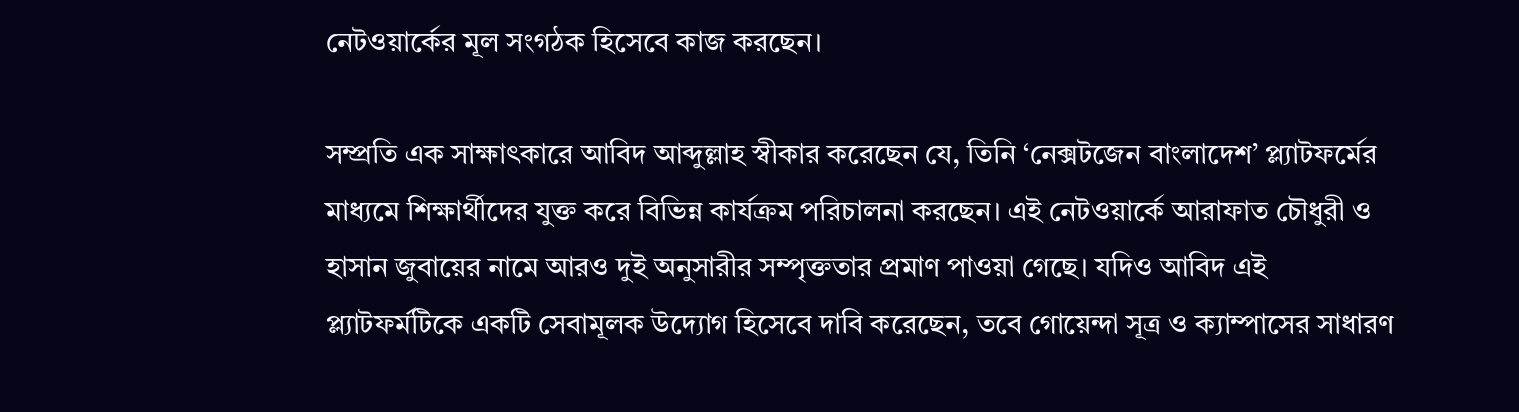নেটওয়ার্কের মূল সংগঠক হিসেবে কাজ করছেন।

সম্প্রতি এক সাক্ষাৎকারে আবিদ আব্দুল্লাহ স্বীকার করেছেন যে, তিনি ‘নেক্সটজেন বাংলাদেশ’ প্ল্যাটফর্মের মাধ্যমে শিক্ষার্থীদের যুক্ত করে বিভিন্ন কার্যক্রম পরিচালনা করছেন। এই নেটওয়ার্কে আরাফাত চৌধুরী ও হাসান জুবায়ের নামে আরও দুই অনুসারীর সম্পৃক্ততার প্রমাণ পাওয়া গেছে। যদিও আবিদ এই প্ল্যাটফর্মটিকে একটি সেবামূলক উদ্যোগ হিসেবে দাবি করেছেন, তবে গোয়েন্দা সূত্র ও ক্যাম্পাসের সাধারণ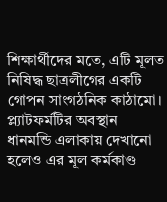শিক্ষার্থীদের মতে, এটি মূলত নিষিদ্ধ ছাত্রলীগের একটি গোপন সাংগঠনিক কাঠামো। প্ল্যাটফর্মটির অবস্থান ধানমন্ডি এলাকায় দেখানো হলেও এর মূল কর্মকাণ্ড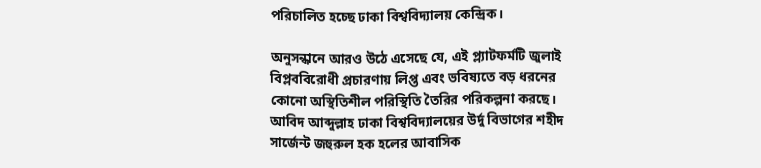পরিচালিত হচ্ছে ঢাকা বিশ্ববিদ্যালয় কেন্দ্রিক।

অনুসন্ধানে আরও উঠে এসেছে যে, এই প্ল্যাটফর্মটি জুলাই বিপ্লববিরোধী প্রচারণায় লিপ্ত এবং ভবিষ্যতে বড় ধরনের কোনো অস্থিতিশীল পরিস্থিতি তৈরির পরিকল্পনা করছে। আবিদ আব্দুল্লাহ ঢাকা বিশ্ববিদ্যালয়ের উর্দু বিভাগের শহীদ সার্জেন্ট জহুরুল হক হলের আবাসিক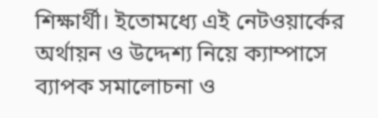শিক্ষার্থী। ইতোমধ্যে এই নেটওয়ার্কের অর্থায়ন ও উদ্দেশ্য নিয়ে ক্যাম্পাসে ব্যাপক সমালোচনা ও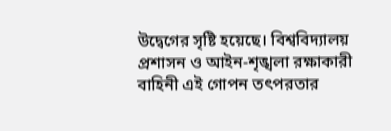উদ্বেগের সৃষ্টি হয়েছে। বিশ্ববিদ্যালয় প্রশাসন ও আইন-শৃঙ্খলা রক্ষাকারী বাহিনী এই গোপন তৎপরতার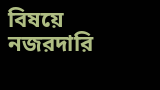বিষয়ে নজরদারি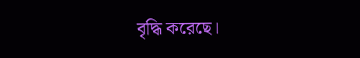বৃদ্ধি করেছে।